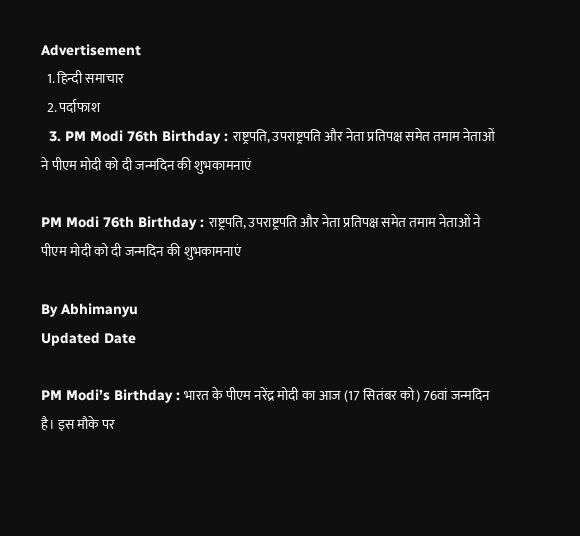Advertisement
  1. हिन्दी समाचार
  2. पर्दाफाश
  3. PM Modi 76th Birthday : राष्ट्रपति, उपराष्ट्रपति और नेता प्रतिपक्ष समेत तमाम नेताओं ने पीएम मोदी को दी जन्मदिन की शुभकामनाएं

PM Modi 76th Birthday : राष्ट्रपति, उपराष्ट्रपति और नेता प्रतिपक्ष समेत तमाम नेताओं ने पीएम मोदी को दी जन्मदिन की शुभकामनाएं

By Abhimanyu
Updated Date

PM Modi’s Birthday : भारत के पीएम नरेंद्र मोदी का आज (17 सितंबर को) 76वां जन्मदिन है। इस मौके पर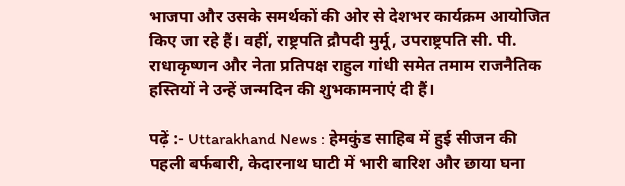भाजपा और उसके समर्थकों की ओर से देशभर कार्यक्रम आयोजित किए जा रहे हैं। वहीं, राष्ट्रपति द्रौपदी मुर्मू, उपराष्ट्रपति सी. पी. राधाकृष्णन और नेता प्रतिपक्ष राहुल गांधी समेत तमाम राजनैतिक हस्तियों ने उन्हें जन्मदिन की शुभकामनाएं दी हैं।

पढ़ें :- Uttarakhand News : हेमकुंड साहिब में हुई सीजन की पहली बर्फबारी, केदारनाथ घाटी में भारी बारिश और छाया घना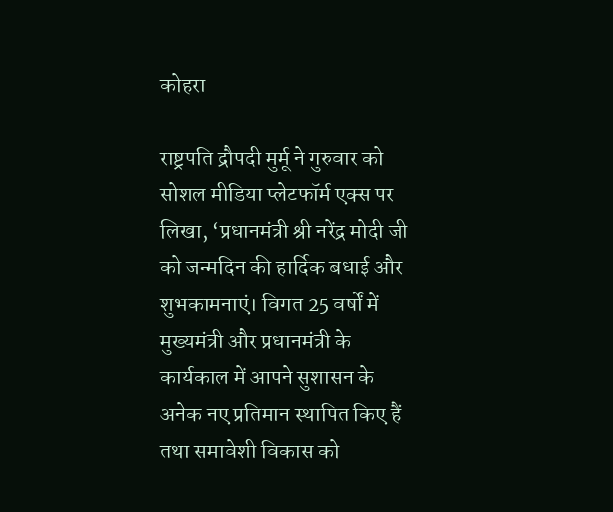कोहरा

राष्ट्रपति द्रौपदी मुर्मू ने गुरुवार को सोशल मीडिया प्लेटफॉर्म एक्स पर लिखा, ‘प्रधानमंत्री श्री नरेंद्र मोदी जी को जन्मदिन की हार्दिक बधाई और शुभकामनाएं। विगत 25 वर्षों में मुख्यमंत्री और प्रधानमंत्री के कार्यकाल में आपने सुशासन के अनेक नए प्रतिमान स्थापित किए हैं तथा समावेशी विकास को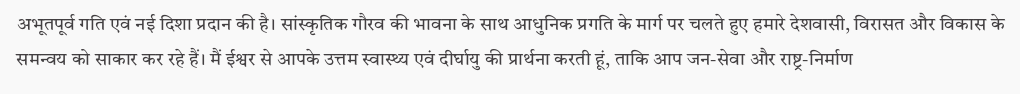अभूतपूर्व गति एवं नई दिशा प्रदान की है। सांस्कृतिक गौरव की भावना के साथ आधुनिक प्रगति के मार्ग पर चलते हुए हमारे देशवासी, विरासत और विकास के समन्वय को साकार कर रहे हैं। मैं ईश्वर से आपके उत्तम स्वास्थ्य एवं दीर्घायु की प्रार्थना करती हूं, ताकि आप जन-सेवा और राष्ट्र-निर्माण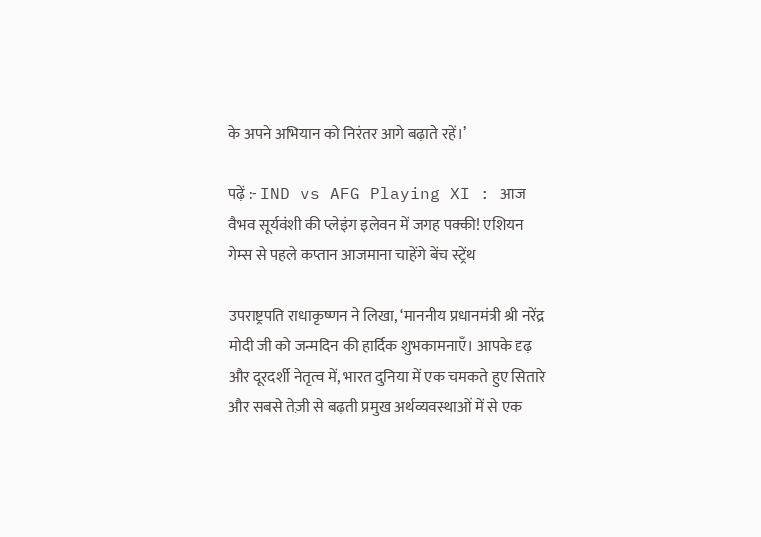के अपने अभियान को निरंतर आगे बढ़ाते रहें।’

पढ़ें :- IND vs AFG Playing XI : आज वैभव सूर्यवंशी की प्लेइंग इलेवन में जगह पक्की! एशियन गेम्स से पहले कप्तान आजमाना चाहेंगे बेंच स्ट्रेंथ

उपराष्ट्रपति राधाकृष्णन ने लिखा, ‘माननीय प्रधानमंत्री श्री नरेंद्र मोदी जी को जन्मदिन की हार्दिक शुभकामनाएँ। आपके दृढ़ और दूरदर्शी नेतृत्व में, भारत दुनिया में एक चमकते हुए सितारे और सबसे तेज़ी से बढ़ती प्रमुख अर्थव्यवस्थाओं में से एक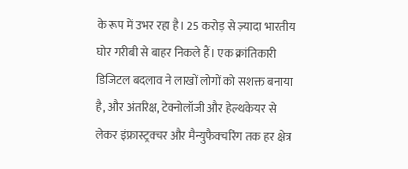के रूप में उभर रहा है। 25 करोड़ से ज़्यादा भारतीय घोर गरीबी से बाहर निकले हैं। एक क्रांतिकारी डिजिटल बदलाव ने लाखों लोगों को सशक्त बनाया है, और अंतरिक्ष, टेक्नोलॉजी और हेल्थकेयर से लेकर इंफ्रास्ट्रक्चर और मैन्युफैक्चरिंग तक हर क्षेत्र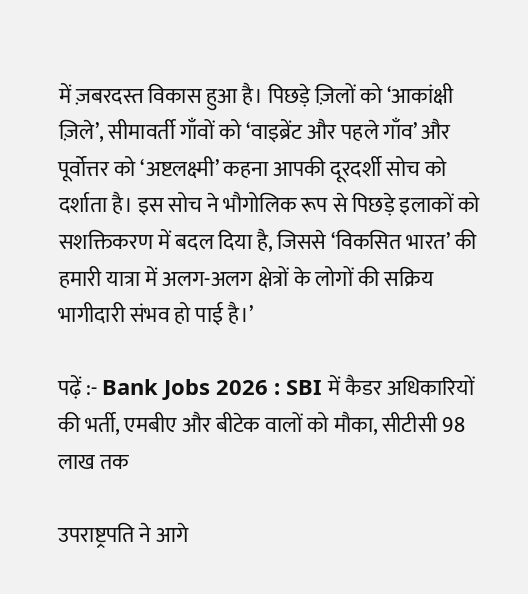में ज़बरदस्त विकास हुआ है। पिछड़े ज़िलों को ‘आकांक्षी ज़िले’, सीमावर्ती गाँवों को ‘वाइब्रेंट और पहले गाँव’ और पूर्वोत्तर को ‘अष्टलक्ष्मी’ कहना आपकी दूरदर्शी सोच को दर्शाता है। इस सोच ने भौगोलिक रूप से पिछड़े इलाकों को सशक्तिकरण में बदल दिया है, जिससे ‘विकसित भारत’ की हमारी यात्रा में अलग-अलग क्षेत्रों के लोगों की सक्रिय भागीदारी संभव हो पाई है।’

पढ़ें :- Bank Jobs 2026 : SBI में कैडर अधिकारियों की भर्ती, एमबीए और बीटेक वालों को मौका, सीटीसी 98 लाख तक

उपराष्ट्रपति ने आगे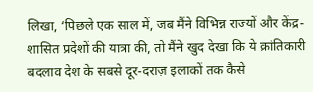लिखा, ‘पिछले एक साल में, जब मैंने विभिन्न राज्यों और केंद्र-शासित प्रदेशों की यात्रा की, तो मैंने खुद देखा कि ये क्रांतिकारी बदलाव देश के सबसे दूर-दराज़ इलाकों तक कैसे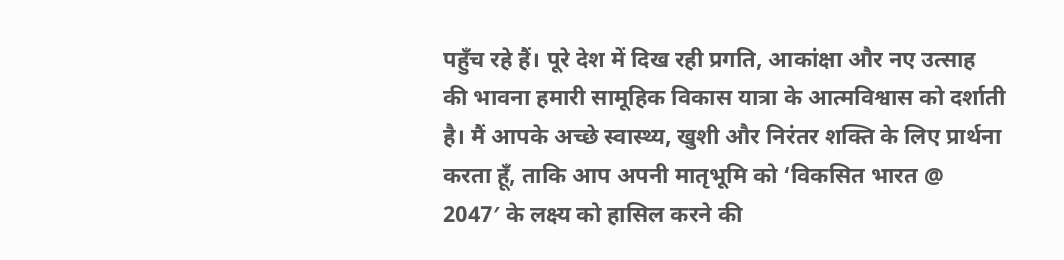पहुँच रहे हैं। पूरे देश में दिख रही प्रगति, आकांक्षा और नए उत्साह की भावना हमारी सामूहिक विकास यात्रा के आत्मविश्वास को दर्शाती है। मैं आपके अच्छे स्वास्थ्य, खुशी और निरंतर शक्ति के लिए प्रार्थना करता हूँ, ताकि आप अपनी मातृभूमि को ‘विकसित भारत @ 2047′ के लक्ष्य को हासिल करने की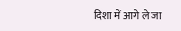दिशा में आगे ले जा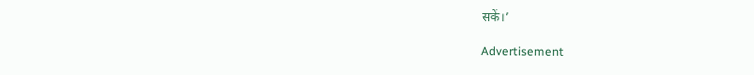सकें।’

Advertisement